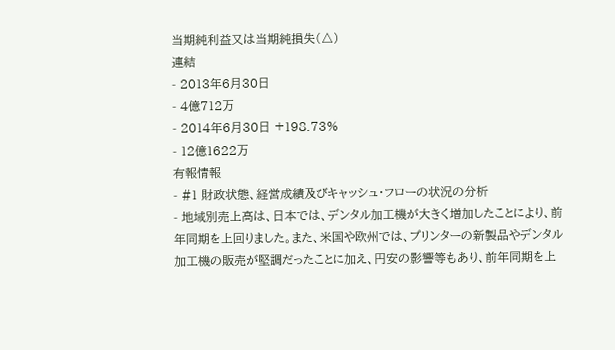当期純利益又は当期純損失(△)
連結
- 2013年6月30日
- 4億712万
- 2014年6月30日 +198.73%
- 12億1622万
有報情報
- #1 財政状態、経営成績及びキャッシュ・フローの状況の分析
- 地域別売上高は、日本では、デンタル加工機が大きく増加したことにより、前年同期を上回りました。また、米国や欧州では、プリンターの新製品やデンタル加工機の販売が堅調だったことに加え、円安の影響等もあり、前年同期を上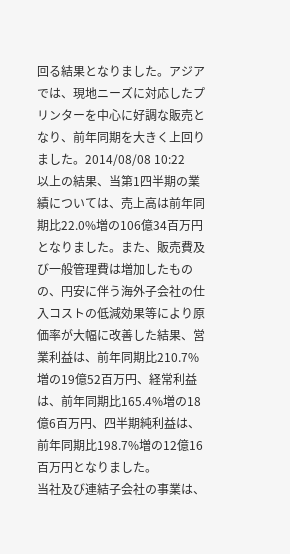回る結果となりました。アジアでは、現地ニーズに対応したプリンターを中心に好調な販売となり、前年同期を大きく上回りました。2014/08/08 10:22
以上の結果、当第1四半期の業績については、売上高は前年同期比22.0%増の106億34百万円となりました。また、販売費及び一般管理費は増加したものの、円安に伴う海外子会社の仕入コストの低減効果等により原価率が大幅に改善した結果、営業利益は、前年同期比210.7%増の19億52百万円、経常利益は、前年同期比165.4%増の18億6百万円、四半期純利益は、前年同期比198.7%増の12億16百万円となりました。
当社及び連結子会社の事業は、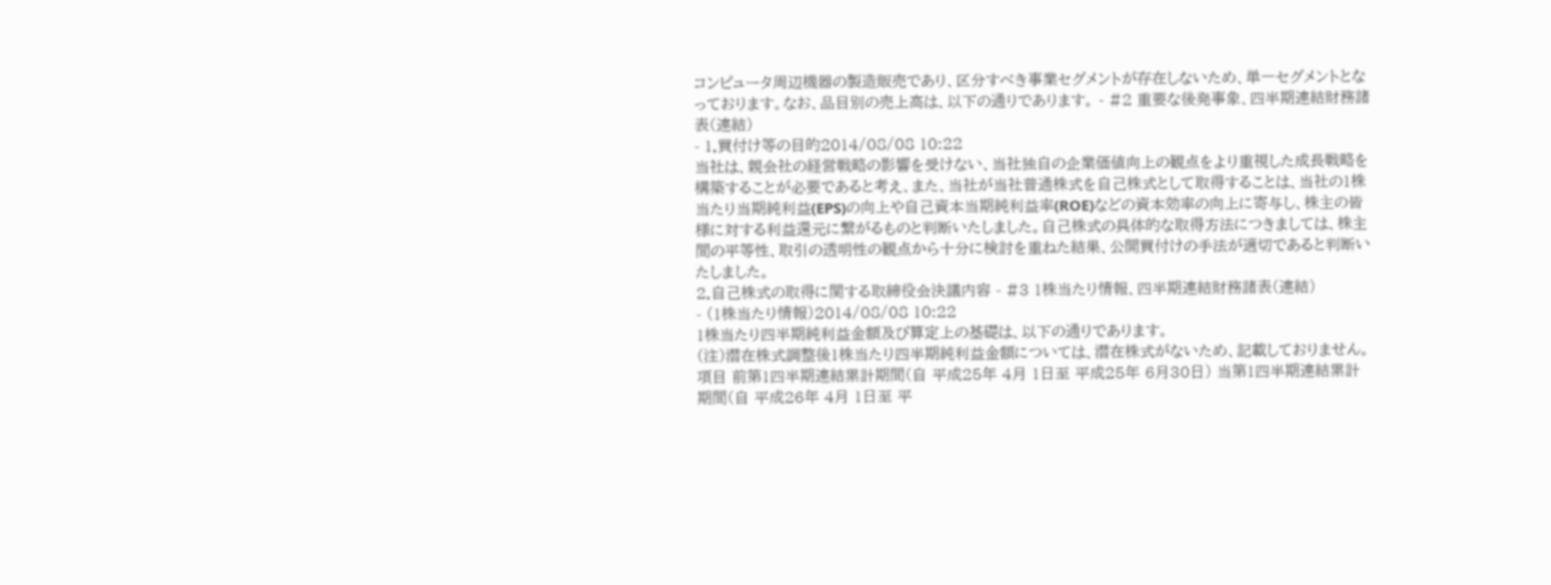コンピュータ周辺機器の製造販売であり、区分すべき事業セグメントが存在しないため、単一セグメントとなっております。なお、品目別の売上高は、以下の通りであります。 - #2 重要な後発事象、四半期連結財務諸表(連結)
- 1.買付け等の目的2014/08/08 10:22
当社は、親会社の経営戦略の影響を受けない、当社独自の企業価値向上の観点をより重視した成長戦略を構築することが必要であると考え、また、当社が当社普通株式を自己株式として取得することは、当社の1株当たり当期純利益(EPS)の向上や自己資本当期純利益率(ROE)などの資本効率の向上に寄与し、株主の皆様に対する利益還元に繋がるものと判断いたしました。自己株式の具体的な取得方法につきましては、株主間の平等性、取引の透明性の観点から十分に検討を重ねた結果、公開買付けの手法が適切であると判断いたしました。
2.自己株式の取得に関する取締役会決議内容 - #3 1株当たり情報、四半期連結財務諸表(連結)
- (1株当たり情報)2014/08/08 10:22
1株当たり四半期純利益金額及び算定上の基礎は、以下の通りであります。
(注)潜在株式調整後1株当たり四半期純利益金額については、潜在株式がないため、記載しておりません。項目 前第1四半期連結累計期間(自 平成25年 4月 1日至 平成25年 6月30日) 当第1四半期連結累計期間(自 平成26年 4月 1日至 平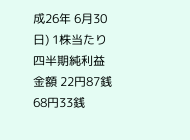成26年 6月30日) 1株当たり四半期純利益金額 22円87銭 68円33銭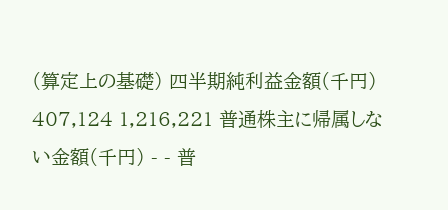(算定上の基礎) 四半期純利益金額(千円) 407,124 1,216,221 普通株主に帰属しない金額(千円) - - 普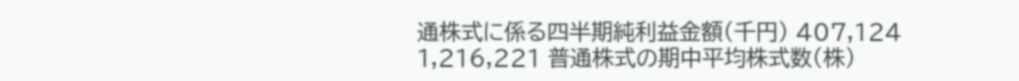通株式に係る四半期純利益金額(千円) 407,124 1,216,221 普通株式の期中平均株式数(株)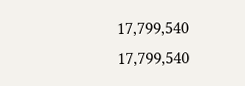17,799,540 17,799,540